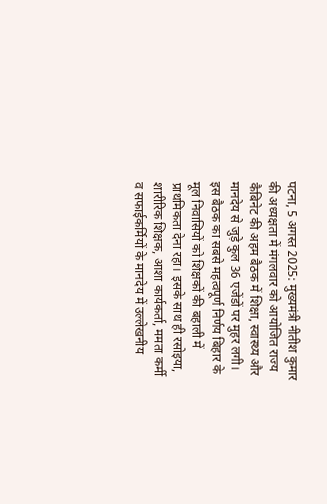पटना, 5 अगस्त 2025: मुख्यमंत्री नीतीश कुमार की अध्यक्षता में मंगलवार को आयोजित राज्य कैबिनेट की अहम बैठक में शिक्षा, स्वास्थ्य और मानदेय से जुड़े कुल 36 एजेंडों पर मुहर लगी। इस बैठक का सबसे महत्वपूर्ण निर्णय बिहार के मूल निवासियों को शिक्षकों की बहाली में प्राथमिकता देना रहा। इसके साथ ही रसोइया, शारीरिक शिक्षक, आशा कार्यकर्ता, ममता कर्मी व सफाईकर्मियों के मानदेय में उल्लेखनीय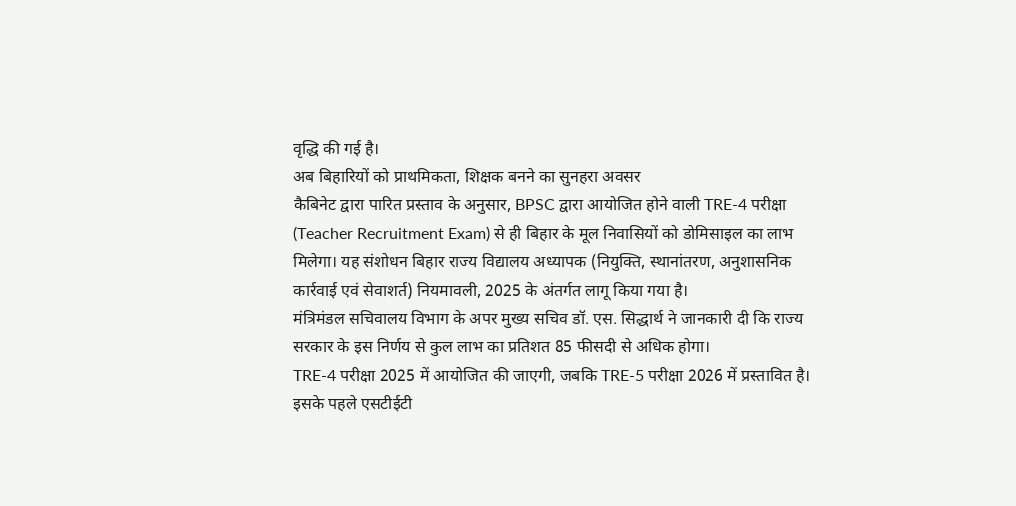वृद्धि की गई है।
अब बिहारियों को प्राथमिकता, शिक्षक बनने का सुनहरा अवसर
कैबिनेट द्वारा पारित प्रस्ताव के अनुसार, BPSC द्वारा आयोजित होने वाली TRE-4 परीक्षा (Teacher Recruitment Exam) से ही बिहार के मूल निवासियों को डोमिसाइल का लाभ मिलेगा। यह संशोधन बिहार राज्य विद्यालय अध्यापक (नियुक्ति, स्थानांतरण, अनुशासनिक कार्रवाई एवं सेवाशर्त) नियमावली, 2025 के अंतर्गत लागू किया गया है।
मंत्रिमंडल सचिवालय विभाग के अपर मुख्य सचिव डॉ. एस. सिद्धार्थ ने जानकारी दी कि राज्य सरकार के इस निर्णय से कुल लाभ का प्रतिशत 85 फीसदी से अधिक होगा।
TRE-4 परीक्षा 2025 में आयोजित की जाएगी, जबकि TRE-5 परीक्षा 2026 में प्रस्तावित है। इसके पहले एसटीईटी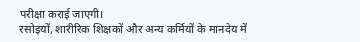परीक्षा कराई जाएगी।
रसोइयों, शारीरिक शिक्षकों और अन्य कर्मियों के मानदेय में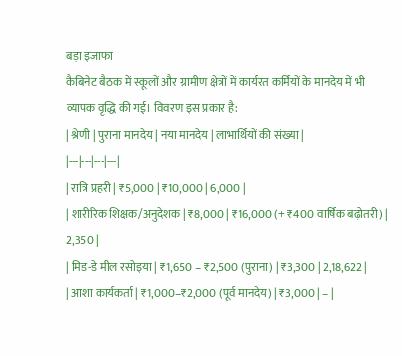बड़ा इजाफा
कैबिनेट बैठक में स्कूलों और ग्रामीण क्षेत्रों में कार्यरत कर्मियों के मानदेय में भी व्यापक वृद्धि की गई। विवरण इस प्रकार है:
| श्रेणी | पुराना मानदेय | नया मानदेय | लाभार्थियों की संख्या |
|---|---|---|---|
| रात्रि प्रहरी | ₹5,000 | ₹10,000 | 6,000 |
| शारीरिक शिक्षक/अनुदेशक | ₹8,000 | ₹16,000 (+ ₹400 वार्षिक बढ़ोतरी) | 2,350 |
| मिड-डे मील रसोइया | ₹1,650 – ₹2,500 (पुराना) | ₹3,300 | 2,18,622 |
| आशा कार्यकर्ता | ₹1,000–₹2,000 (पूर्व मानदेय) | ₹3,000 | – |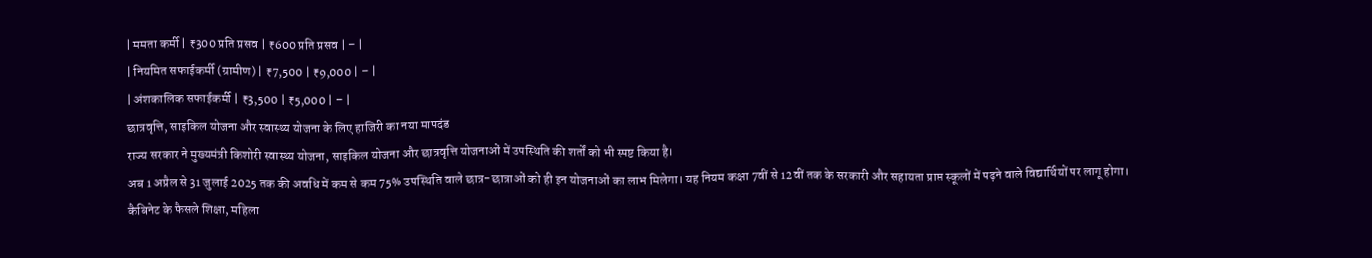| ममता कर्मी | ₹300 प्रति प्रसव | ₹600 प्रति प्रसव | – |
| नियमित सफाईकर्मी (ग्रामीण) | ₹7,500 | ₹9,000 | – |
| अंशकालिक सफाईकर्मी | ₹3,500 | ₹5,000 | – |
छात्रवृत्ति, साइकिल योजना और स्वास्थ्य योजना के लिए हाजिरी का नया मापदंड
राज्य सरकार ने मुख्यमंत्री किशोरी स्वास्थ्य योजना, साइकिल योजना और छात्रवृत्ति योजनाओं में उपस्थिति की शर्तों को भी स्पष्ट किया है।
अब 1 अप्रैल से 31 जुलाई 2025 तक की अवधि में कम से कम 75% उपस्थिति वाले छात्र-छात्राओं को ही इन योजनाओं का लाभ मिलेगा। यह नियम कक्षा 7वीं से 12वीं तक के सरकारी और सहायता प्राप्त स्कूलों में पढ़ने वाले विद्यार्थियों पर लागू होगा।
कैबिनेट के फैसले शिक्षा, महिला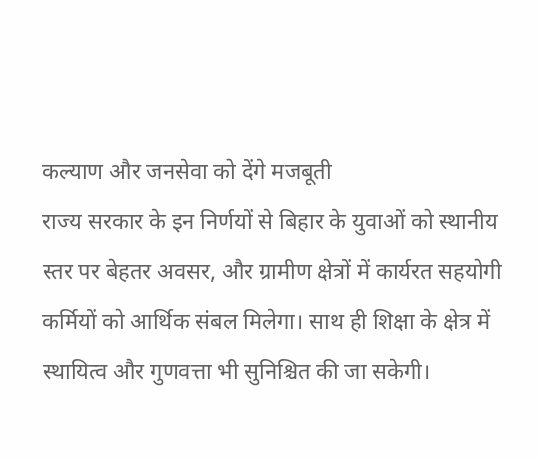कल्याण और जनसेवा को देंगे मजबूती
राज्य सरकार के इन निर्णयों से बिहार के युवाओं को स्थानीय स्तर पर बेहतर अवसर, और ग्रामीण क्षेत्रों में कार्यरत सहयोगी कर्मियों को आर्थिक संबल मिलेगा। साथ ही शिक्षा के क्षेत्र में स्थायित्व और गुणवत्ता भी सुनिश्चित की जा सकेगी।